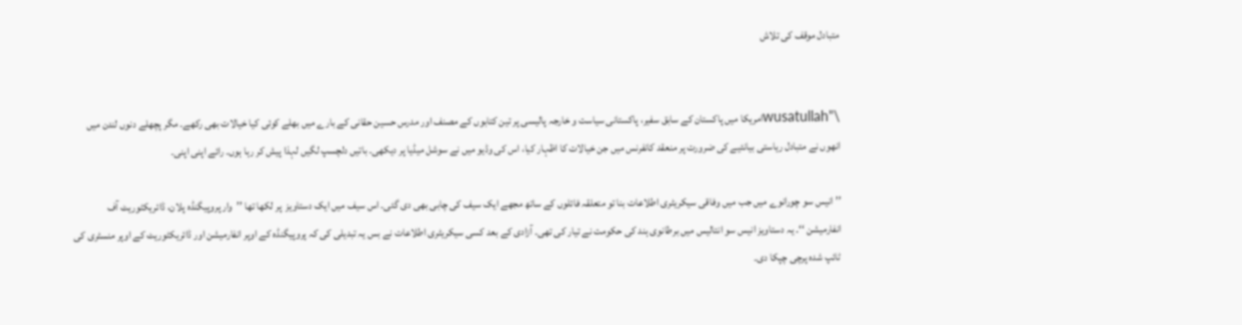متبادل موقف کی تلاش


\"wusatullahامریکا میں پاکستان کے سابق سفیر، پاکستانی سیاست و خارجہ پالیسی پر تین کتابوں کے مصنف اور مدرس حسین حقانی کے بارے میں بھلے کوئی کیا خیالات بھی رکھے۔ مگر پچھلے دنوں لندن میں انھوں نے متبادل ریاستی بیانئیے کی ضرورت پر منعقد کانفرنس میں جن خیالات کا اظہار کیا، اس کی وڈیو میں نے سوشل میڈیا پر دیکھی۔ باتیں دلچسپ لگیں لہذا پیش کر رہا ہوں۔ رائے اپنی اپنی۔

’’ انیس سو چورانوے میں جب میں وفاقی سیکریٹری اطلاعات بنا تو متعلقہ فائلوں کے ساتھ مجھے ایک سیف کی چابی بھی دی گئی۔ اس سیف میں ایک دستاویز  پر لکھا تھا ’’وار پروپیگنڈہ پلان، ڈائریکٹوریٹ آف انفارمیشن ‘‘۔ یہ دستاویز انیس سو انتالیس میں برطانوی ہند کی حکومت نے تیار کی تھی۔ آزادی کے بعد کسی سیکریٹری اطلاعات نے بس یہ تبدیلی کی کہ پروپیگنڈہ کے اوپر انفارمیشن اور ڈائریکٹوریٹ کے اوپر منسٹری کی ٹائپ شدہ پرچی چپکا دی۔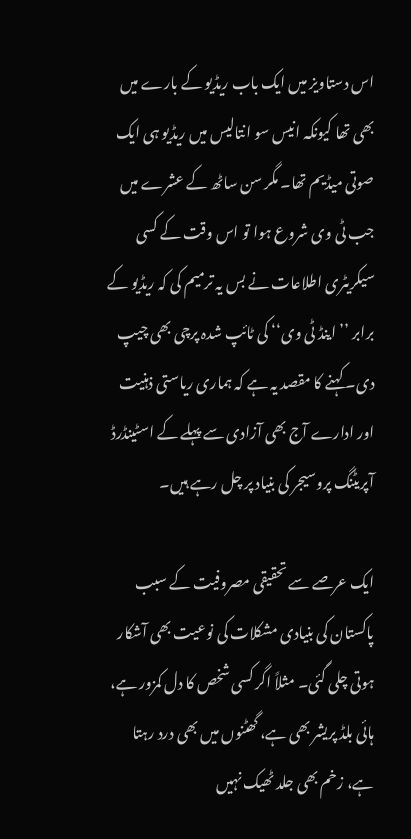اس دستاویز میں ایک باب ریڈیو کے بارے میں بھی تھا کیونکہ انیس سو انتالیس میں ریڈیو ہی ایک صوتی میڈیم تھا۔ مگر سن ساٹھ کے عشرے میں جب ٹی وی شروع ہوا تو اس وقت کے کسی سیکریٹری اطلاعات نے بس یہ ترمیم کی کہ ریڈیو کے برابر ’’ اینڈ ٹی وی‘‘ کی ٹائپ شدہ پرچی بھی چیپ دی۔ کہنے کا مقصد یہ ہے کہ ہماری ریاستی ذہنیت اور ادارے آج بھی آزادی سے پہلے کے اسٹینڈرڈ آپریٹنگ پروسیجر کی بنیاد پر چل رہے ہیں۔

ایک عرصے سے تحقیقی مصروفیت کے سبب پاکستان کی بنیادی مشکلات کی نوعیت بھی آشکار ہوتی چلی گئی۔ مثلاً اگر کسی شخص کا دل کمزور ہے، ہائی بلڈ پریشر بھی ہے، گھٹنوں میں بھی درد رہتا ہے، زخم بھی جلد ٹھیک نہیں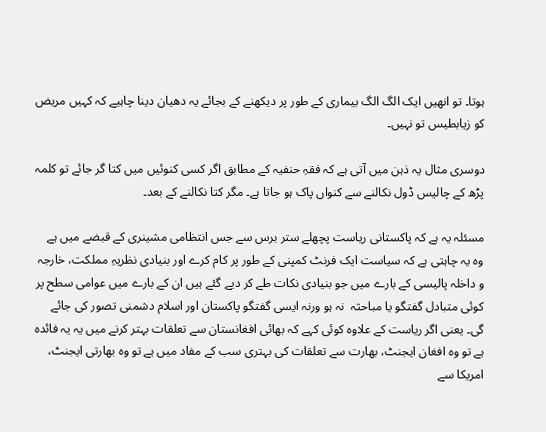ہوتا۔ تو انھیں ایک الگ الگ بیماری کے طور پر دیکھنے کے بجائے یہ دھیان دینا چاہیے کہ کہیں مریض کو زیابطیس تو نہیں۔

دوسری مثال یہ ذہن میں آتی ہے کہ فقہِ حنفیہ کے مطابق اگر کسی کنوئیں میں کتا گر جائے تو کلمہ پڑھ کے چالیس ڈول نکالنے سے کنواں پاک ہو جاتا ہے۔ مگر کتا نکالنے کے بعد۔

مسئلہ یہ ہے کہ پاکستانی ریاست پچھلے ستر برس سے جس انتظامی مشینری کے قبضے میں ہے وہ یہ چاہتی ہے کہ سیاست ایک فرنٹ کمپنی کے طور پر کام کرے اور بنیادی نظریہِ مملکت، خارجہ و داخلہ پالیسی کے بارے میں جو بنیادی نکات طے کر دیے گئے ہیں ان کے بارے میں عوامی سطح پر کوئی متبادل گفتگو یا مباحثہ  نہ ہو ورنہ ایسی گفتگو پاکستان اور اسلام دشمنی تصور کی جائے گی۔ یعنی اگر ریاست کے علاوہ کوئی کہے کہ بھائی افغانستان سے تعلقات بہتر کرنے میں یہ یہ فائدہ ہے تو وہ افغان ایجنٹ، بھارت سے تعلقات کی بہتری سب کے مفاد میں ہے تو وہ بھارتی ایجنٹ، امریکا سے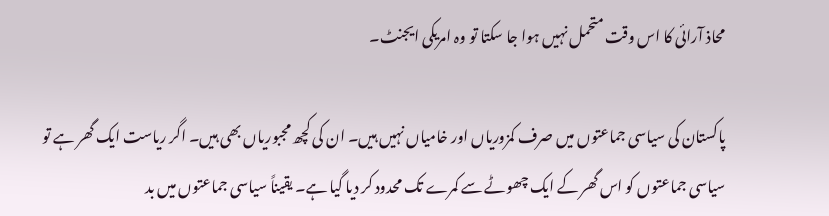محاذ آرائی کا اس وقت متحمل نہیں ہوا جا سکتا تو وہ امریکی ایجنٹ۔

پاکستان کی سیاسی جماعتوں میں صرف کمزوریاں اور خامیاں نہیں ہیں۔ ان کی کچھ مجبوریاں بھی ہیں۔ اگر ریاست ایک گھر ہے تو سیاسی جماعتوں کو اس گھر کے ایک چھوٹے سے کمرے تک محدود کر دیا گیا ہے۔ یقیناً سیاسی جماعتوں میں بد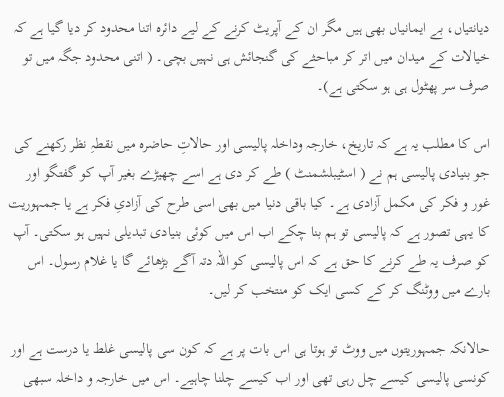دیانتیاں، بے ایمانیاں بھی ہیں مگر ان کے آپریٹ کرنے کے لیے دائرہ اتنا محدود کر دیا گیا ہے کہ خیالات کے میدان میں اتر کر مباحثے کی گنجائش ہی نہیں بچی۔ ( اتنی محدود جگہ میں تو صرف سر پھٹول ہی ہو سکتی ہے)۔

اس کا مطلب یہ ہے کہ تاریخ، خارجہ وداخلہ پالیسی اور حالاتِ حاضرہ میں نقطہِ نظر رکھنے کی جو بنیادی پالیسی ہم نے ( اسٹیبلشمنٹ ) طے کر دی ہے اسے چھیڑے بغیر آپ کو گفتگو اور غور و فکر کی مکمل آزادی ہے۔ کیا باقی دنیا میں بھی اسی طرح کی آزادیِ فکر ہے یا جمہوریت کا یہی تصور ہے کہ پالیسی تو ہم بنا چکے اب اس میں کوئی بنیادی تبدیلی نہیں ہو سکتی۔ آپ کو صرف یہ طے کرنے کا حق ہے کہ اس پالیسی کو اللہ دتہ آگے بڑھائے گا یا غلام رسول۔ اس بارے میں ووٹنگ کر کے کسی ایک کو منتخب کر لیں۔

حالانکہ جمہوریتوں میں ووٹ تو ہوتا ہی اس بات پر ہے کہ کون سی پالیسی غلط یا درست ہے اور کونسی پالیسی کیسے چل رہی تھی اور اب کیسے چلنا چاہیے۔ اس میں خارجہ و داخلہ سبھی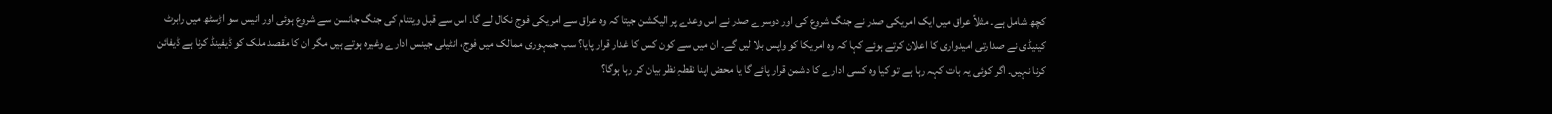کچھ شامل ہے۔ مثلاً عراق میں ایک امریکی صدر نے جنگ شروع کی اور دوسرے صدر نے اس وعدے پر الیکشن جیتا کہ وہ عراق سے امریکی فوج نکال لے گا۔ اس سے قبل ویتنام کی جنگ جانسن سے شروع ہوئی اور انیس سو اڑسٹھ میں رابرٹ کینیڈی نے صدارتی امیدواری کا اعلان کرتے ہوئے کہا کہ وہ امریکا کو واپس بلا لیں گے۔ ان میں سے کون کس کا غدار قرار پایا؟ سب جمہوری ممالک میں فوج، انٹیلی جینس ادارے وغیرہ ہوتے ہیں مگر ان کا مقصد ملک کو ڈیفینڈ کرنا ہے ڈیفائن کرنا نہیں۔ اگر کوئی یہ بات کہہ رہا ہے تو کیا وہ کسی ادارے کا دشمن قرار پائے گا یا محض اپنا نقطہِ نظر بیان کر رہا ہوگا؟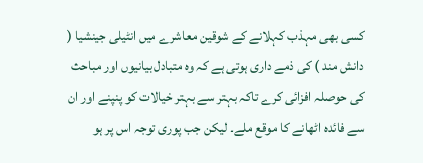کسی بھی مہذب کہلانے کے شوقین معاشرے میں انٹیلی جینشیا ( دانش مند ) کی ذمے داری ہوتی ہے کہ وہ متبادل بیانیوں اور مباحث کی حوصلہ افزائی کرے تاکہ بہتر سے بہتر خیالات کو پنپنے اور ان سے فائدہ اٹھانے کا موقع ملے۔ لیکن جب پوری توجہ اس پر ہو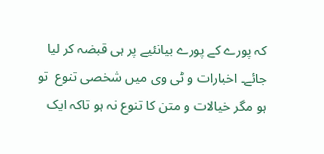کہ پورے کے پورے بیانئیے پر ہی قبضہ کر لیا جائے۔ اخبارات و ٹی وی میں شخصی تنوع  تو ہو مگر خیالات و متن کا تنوع نہ ہو تاکہ ایک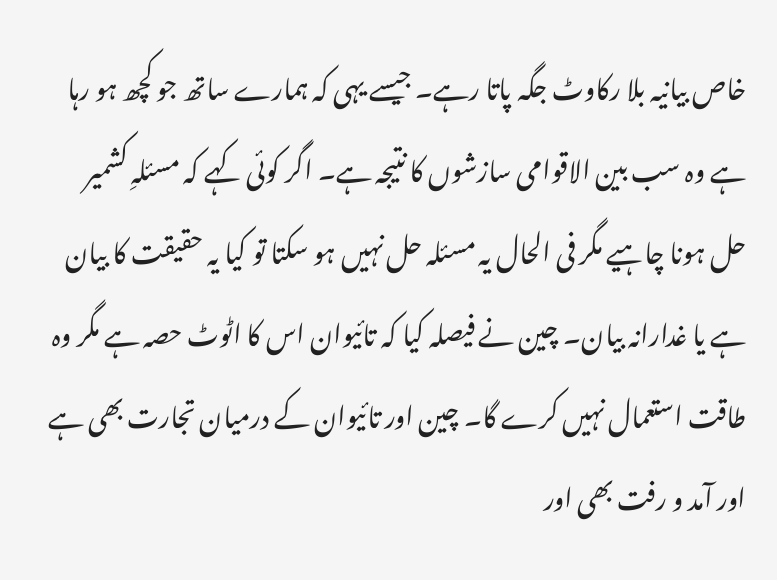خاص بیانیہ بلا رکاوٹ جگہ پاتا رہے۔ جیسے یہی کہ ہمارے ساتھ جو کچھ ہو رہا ہے وہ سب بین الاقوامی سازشوں کا نتیجہ ہے۔ اگر کوئی کہے کہ مسئلہِ کشمیر حل ہونا چاہیے مگر فی الحال یہ مسئلہ حل نہیں ہو سکتا تو کیا یہ حقیقت کا بیان ہے یا غدارانہ بیان۔ چین نے فیصلہ کیا کہ تائیوان اس کا اٹوٹ حصہ ہے مگر وہ طاقت استعمال نہیں کرے گا۔ چین اور تائیوان کے درمیان تجارت بھی ہے اور آمد و رفت بھی اور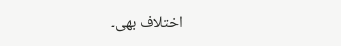اختلاف بھی۔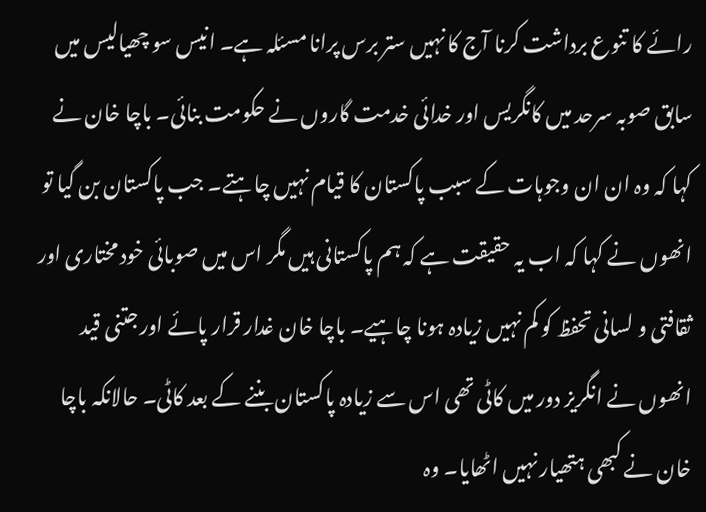رائے کا تنوع برداشت کرنا آج کا نہیں ستر برس پرانا مسئلہ ہے۔ انیس سو چھیالیس میں سابق صوبہ سرحد میں کانگریس اور خدائی خدمت گاروں نے حکومت بنائی۔ باچا خان نے کہا کہ وہ ان ان وجوہات کے سبب پاکستان کا قیام نہیں چاہتے۔ جب پاکستان بن گیا تو انھوں نے کہا کہ اب یہ حقیقت ہے کہ ہم پاکستانی ہیں مگر اس میں صوبائی خود مختاری اور ثقافتی و لسانی تحفظ کو کم نہیں زیادہ ہونا چاہیے۔ باچا خان غدار قرار پائے اور جتنی قید انھوں نے انگریز دور میں کاٹی تھی اس سے زیادہ پاکستان بننے کے بعد کاٹی۔ حالانکہ باچا خان نے کبھی ہتھیار نہیں اٹھایا۔ وہ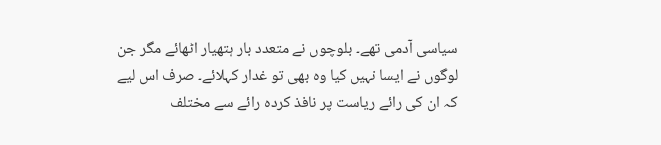سیاسی آدمی تھے۔ بلوچوں نے متعدد بار ہتھیار اٹھائے مگر جن لوگوں نے ایسا نہیں کیا وہ بھی تو غدار کہلائے۔ صرف اس لیے کہ ان کی رائے ریاست پر نافذ کردہ رائے سے مختلف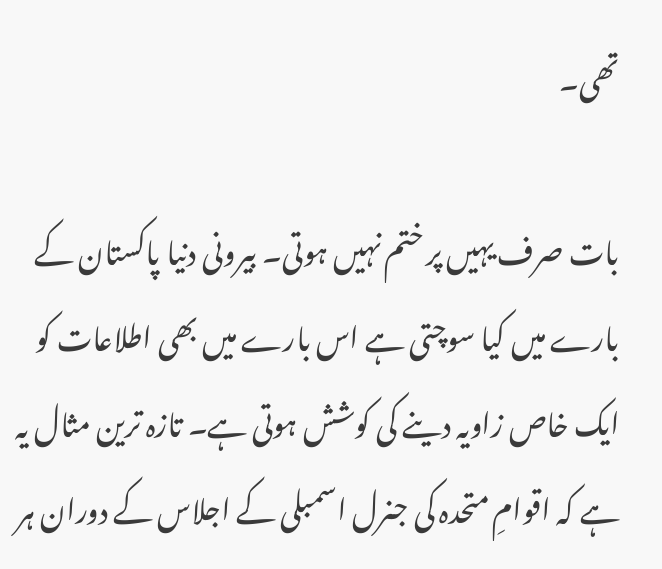تھی۔

بات صرف یہیں پر ختم نہیں ہوتی۔ بیرونی دنیا پاکستان کے بارے میں کیا سوچتی ہے اس بارے میں بھی اطلاعات کو ایک خاص زاویہ دینے کی کوشش ہوتی ہے۔ تازہ ترین مثال یہ ہے کہ اقوامِ متحدہ کی جنرل اسمبلی کے اجلاس کے دوران ہر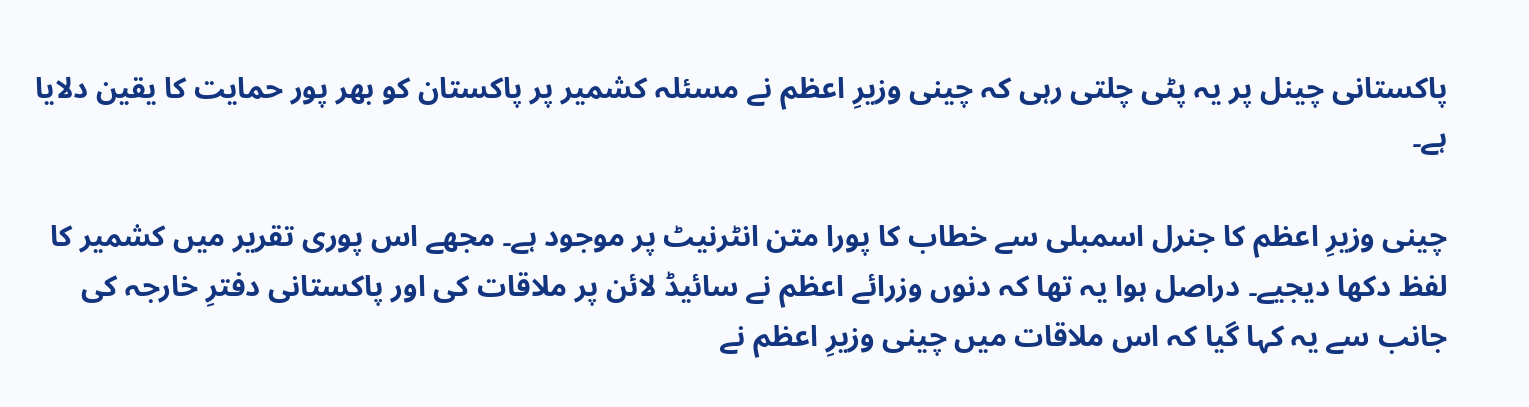پاکستانی چینل پر یہ پٹی چلتی رہی کہ چینی وزیرِ اعظم نے مسئلہ کشمیر پر پاکستان کو بھر پور حمایت کا یقین دلایا ہے۔

چینی وزیرِ اعظم کا جنرل اسمبلی سے خطاب کا پورا متن انٹرنیٹ پر موجود ہے۔ مجھے اس پوری تقریر میں کشمیر کا لفظ دکھا دیجیے۔ دراصل ہوا یہ تھا کہ دنوں وزرائے اعظم نے سائیڈ لائن پر ملاقات کی اور پاکستانی دفترِ خارجہ کی جانب سے یہ کہا گیا کہ اس ملاقات میں چینی وزیرِ اعظم نے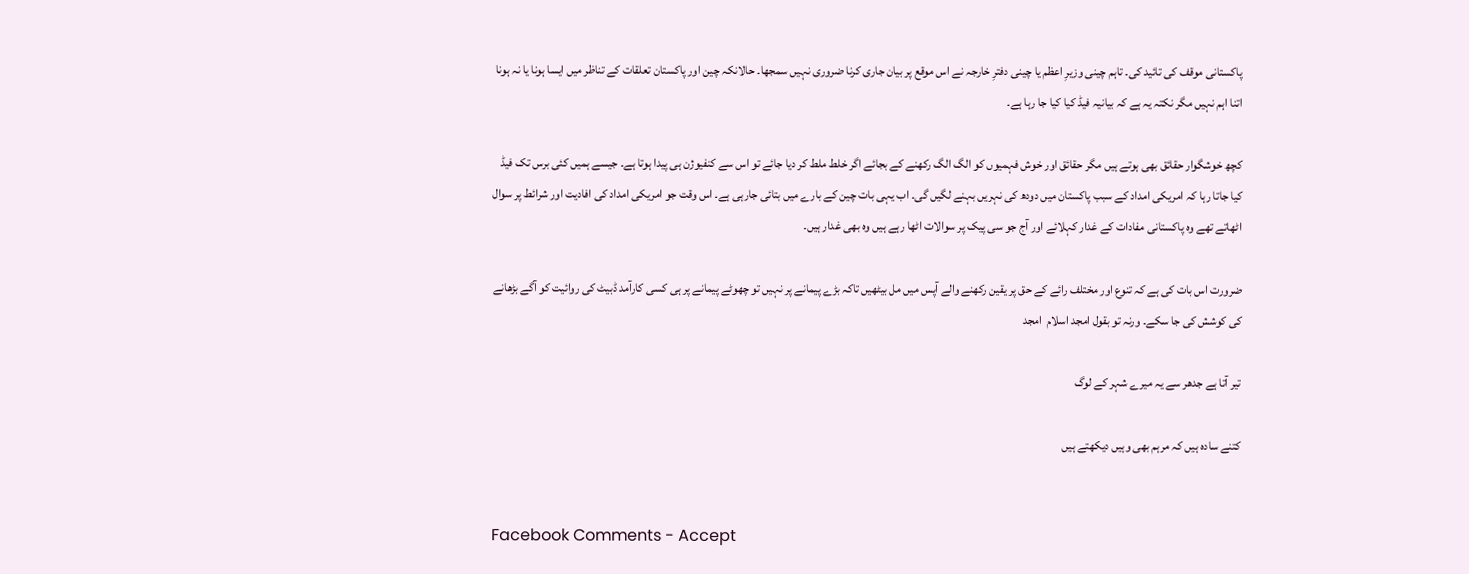پاکستانی موقف کی تائید کی۔ تاہم چینی وزیرِ اعظم یا چینی دفترِ خارجہ نے اس موقع پر بیان جاری کرنا ضروری نہیں سمجھا۔ حالانکہ چین اور پاکستان تعلقات کے تناظر میں ایسا ہونا یا نہ ہونا اتنا اہم نہیں مگر نکتہ یہ ہے کہ بیانیہ فیڈ کیا کیا جا رہا ہے۔

کچھ خوشگوار حقائق بھی ہوتے ہیں مگر حقائق اور خوش فہمیوں کو الگ الگ رکھنے کے بجائے اگر خلط ملط کر دیا جائے تو اس سے کنفیوژن ہی پیدا ہوتا ہے۔ جیسے ہمیں کئی برس تک فیڈ کیا جاتا رہا کہ امریکی امداد کے سبب پاکستان میں دودھ کی نہریں بہنے لگیں گی۔ اب یہی بات چین کے بارے میں بتائی جارہی ہے۔ اس وقت جو امریکی امداد کی افادیت اور شرائط پر سوال اٹھاتے تھے وہ پاکستانی مفادات کے غدار کہلائے اور آج جو سی پیک پر سوالات اٹھا رہے ہیں وہ بھی غدار ہیں۔

ضرورت اس بات کی ہے کہ تنوع اور مختلف رائے کے حق پر یقین رکھنے والے آپس میں مل بیٹھیں تاکہ بڑے پیمانے پر نہیں تو چھوٹے پیمانے پر ہی کسی کارآمد ڈبیٹ کی روائیت کو آگے بڑھانے کی کوشش کی جا سکے۔ ورنہ تو بقول امجد اسلام  امجد

تیر آتا ہے جدھر سے یہ میرے شہر کے لوگ

کتنے سادہ ہیں کہ مرہم بھی وہیں دیکھتے ہیں


Facebook Comments - Accept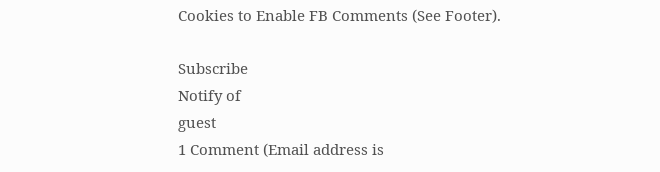Cookies to Enable FB Comments (See Footer).

Subscribe
Notify of
guest
1 Comment (Email address is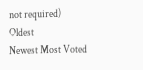not required)
Oldest
Newest Most Voted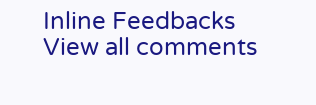Inline Feedbacks
View all comments